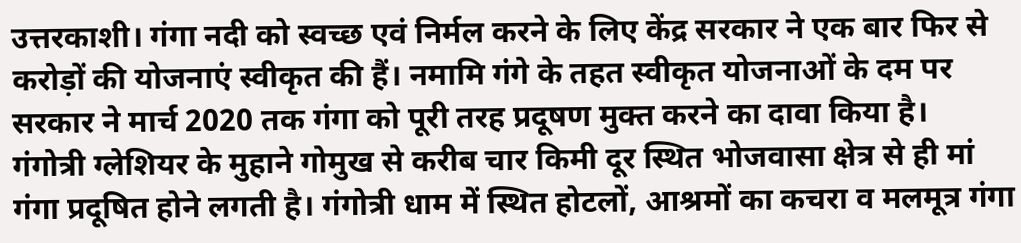उत्तरकाशी। गंगा नदी को स्वच्छ एवं निर्मल करने के लिए केंद्र सरकार ने एक बार फिर से करोड़ों की योजनाएं स्वीकृत की हैं। नमामि गंगे के तहत स्वीकृत योजनाओं के दम पर सरकार ने मार्च 2020 तक गंगा को पूरी तरह प्रदूषण मुक्त करने का दावा किया है।
गंगोत्री ग्लेशियर के मुहाने गोमुख से करीब चार किमी दूर स्थित भोजवासा क्षेत्र से ही मां गंगा प्रदूषित होने लगती है। गंगोत्री धाम में स्थित होटलों, आश्रमों का कचरा व मलमूत्र गंगा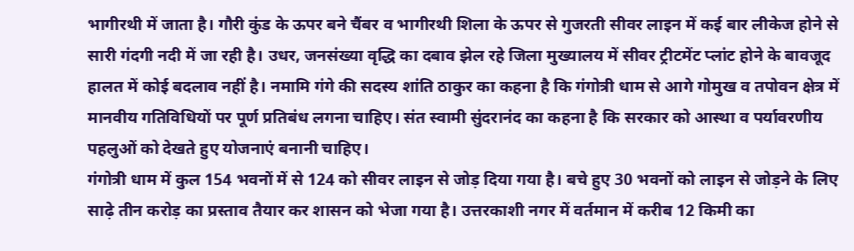भागीरथी में जाता है। गौरी कुंड के ऊपर बने चैंबर व भागीरथी शिला के ऊपर से गुजरती सीवर लाइन में कई बार लीकेज होने से सारी गंदगी नदी में जा रही है। उधर, जनसंख्या वृद्धि का दबाव झेल रहे जिला मुख्यालय में सीवर ट्रीटमेंट प्लांट होने के बावजूद हालत में कोई बदलाव नहीं है। नमामि गंगे की सदस्य शांति ठाकुर का कहना है कि गंगोत्री धाम से आगे गोमुख व तपोवन क्षेत्र में मानवीय गतिविधियों पर पूर्ण प्रतिबंध लगना चाहिए। संत स्वामी सुंदरानंद का कहना है कि सरकार को आस्था व पर्यावरणीय पहलुओं को देखते हुए योजनाएं बनानी चाहिए।
गंगोत्री धाम में कुल 154 भवनों में से 124 को सीवर लाइन से जोड़ दिया गया है। बचे हुए 30 भवनों को लाइन से जोड़ने के लिए साढ़े तीन करोड़ का प्रस्ताव तैयार कर शासन को भेजा गया है। उत्तरकाशी नगर में वर्तमान में करीब 12 किमी का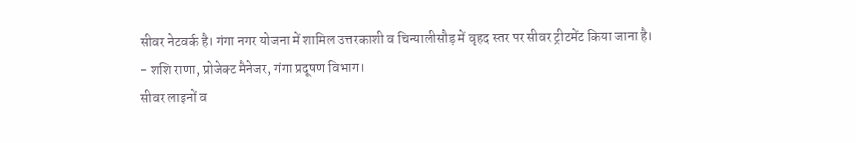सीवर नेटवर्क है। गंगा नगर योजना में शामिल उत्तरकाशी व चिन्यालीसौड़ में वृहद स्तर पर सीवर ट्रीटमेंट किया जाना है।
- शशि राणा, प्रोजेक्ट मैनेजर, गंगा प्रदूषण विभाग।
सीवर लाइनों व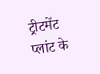ट्रीटमेंट प्लांट के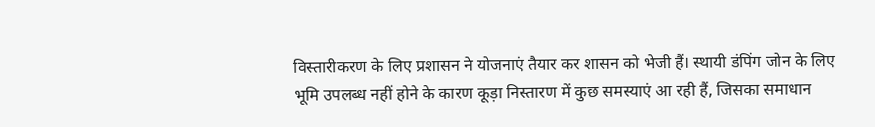विस्तारीकरण के लिए प्रशासन ने योजनाएं तैयार कर शासन को भेजी हैं। स्थायी डंपिंग जोन के लिए भूमि उपलब्ध नहीं होने के कारण कूड़ा निस्तारण में कुछ समस्याएं आ रही हैं, जिसका समाधान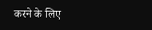करने के लिए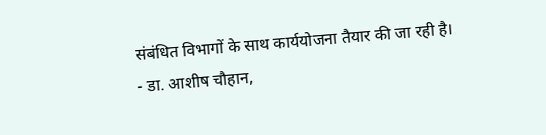संबंधित विभागों के साथ कार्ययोजना तैयार की जा रही है।
- डा. आशीष चौहान,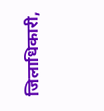जिलाधिकारी,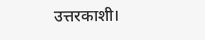उत्तरकाशी।